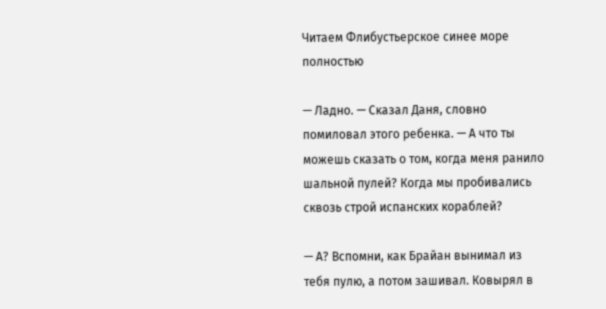Читаем Флибустьерское синее море полностью

— Ладно. — Сказал Даня, словно помиловал этого ребенка. — А что ты можешь сказать о том, когда меня ранило шальной пулей? Когда мы пробивались сквозь строй испанских кораблей?

— А? Вспомни, как Брайан вынимал из тебя пулю, а потом зашивал. Ковырял в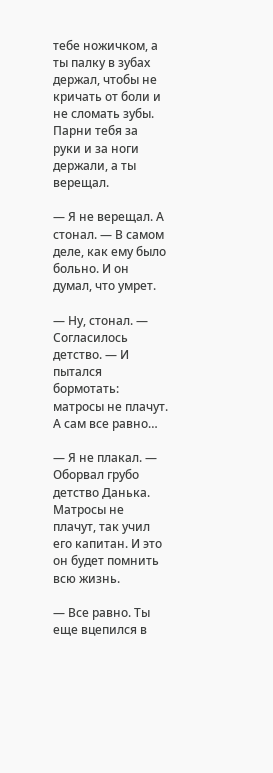тебе ножичком, а ты палку в зубах держал, чтобы не кричать от боли и не сломать зубы. Парни тебя за руки и за ноги держали, а ты верещал.

— Я не верещал. А стонал. — В самом деле, как ему было больно. И он думал, что умрет.

— Ну, стонал. — Согласилось детство. — И пытался бормотать: матросы не плачут. А сам все равно…

— Я не плакал. — Оборвал грубо детство Данька. Матросы не плачут, так учил его капитан. И это он будет помнить всю жизнь.

— Все равно. Ты еще вцепился в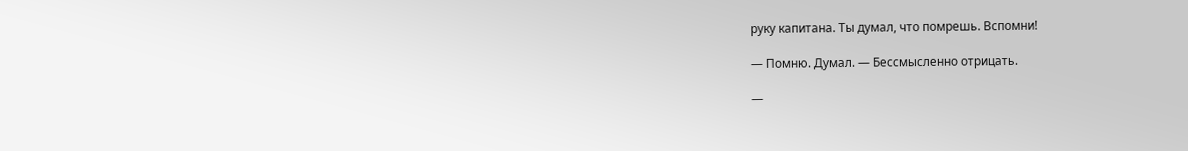руку капитана. Ты думал, что помрешь. Вспомни!

— Помню. Думал. — Бессмысленно отрицать.

—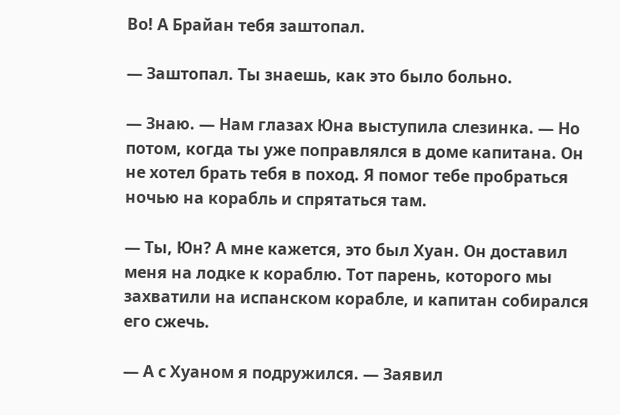Во! А Брайан тебя заштопал.

— Заштопал. Ты знаешь, как это было больно.

— Знаю. — Нам глазах Юна выступила слезинка. — Но потом, когда ты уже поправлялся в доме капитана. Он не хотел брать тебя в поход. Я помог тебе пробраться ночью на корабль и спрятаться там.

— Ты, Юн? А мне кажется, это был Хуан. Он доставил меня на лодке к кораблю. Тот парень, которого мы захватили на испанском корабле, и капитан собирался его сжечь.

— А с Хуаном я подружился. — Заявил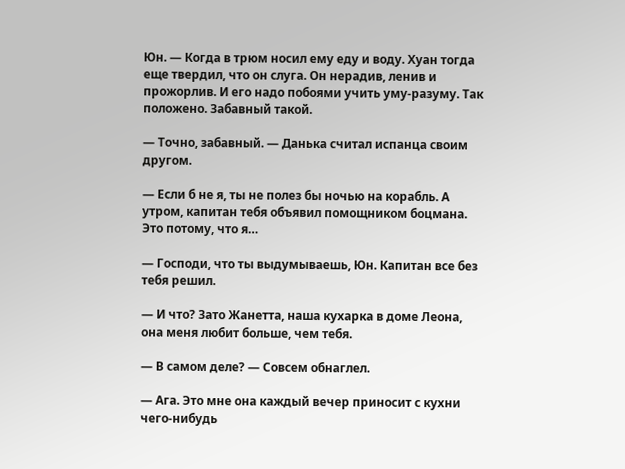Юн. — Когда в трюм носил ему еду и воду. Хуан тогда еще твердил, что он слуга. Он нерадив, ленив и прожорлив. И его надо побоями учить уму-разуму. Так положено. Забавный такой.

— Точно, забавный. — Данька считал испанца своим другом.

— Если б не я, ты не полез бы ночью на корабль. А утром, капитан тебя объявил помощником боцмана. Это потому, что я…

— Господи, что ты выдумываешь, Юн. Капитан все без тебя решил.

— И что? Зато Жанетта, наша кухарка в доме Леона, она меня любит больше, чем тебя.

— В самом деле? — Совсем обнаглел.

— Ага. Это мне она каждый вечер приносит с кухни чего-нибудь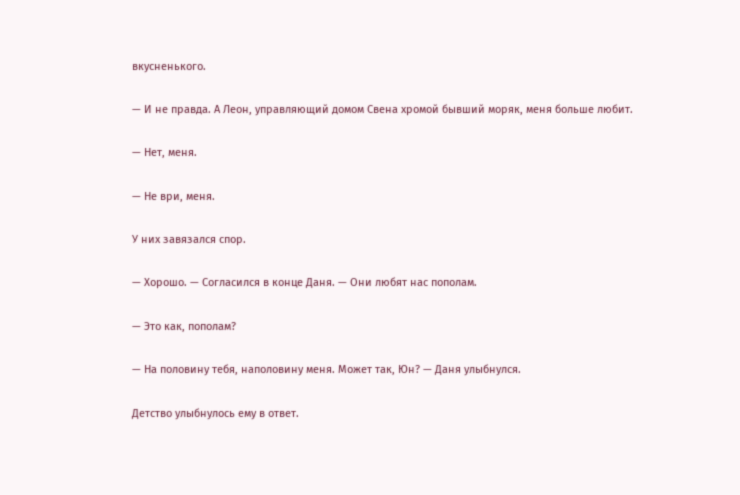вкусненького.

— И не правда. А Леон, управляющий домом Свена хромой бывший моряк, меня больше любит.

— Нет, меня.

— Не ври, меня.

У них завязался спор.

— Хорошо. — Согласился в конце Даня. — Они любят нас пополам.

— Это как, пополам?

— На половину тебя, наполовину меня. Может так, Юн? — Даня улыбнулся.

Детство улыбнулось ему в ответ.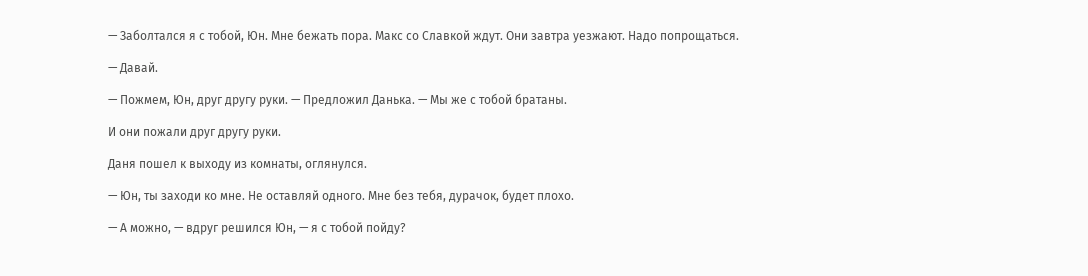— Заболтался я с тобой, Юн. Мне бежать пора. Макс со Славкой ждут. Они завтра уезжают. Надо попрощаться.

— Давай.

— Пожмем, Юн, друг другу руки. — Предложил Данька. — Мы же с тобой братаны.

И они пожали друг другу руки.

Даня пошел к выходу из комнаты, оглянулся.

— Юн, ты заходи ко мне. Не оставляй одного. Мне без тебя, дурачок, будет плохо.

— А можно, — вдруг решился Юн, — я с тобой пойду?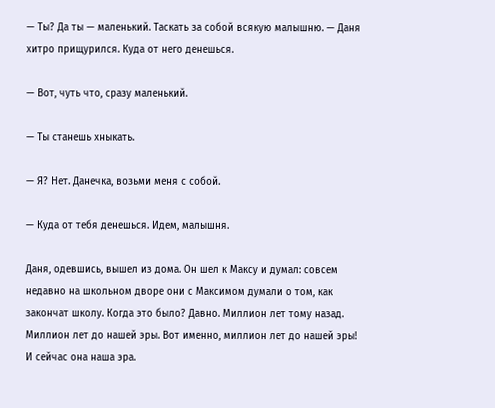— Ты? Да ты — маленький. Таскать за собой всякую малышню. — Даня хитро прищурился. Куда от него денешься.

— Вот, чуть что, сразу маленький.

— Ты станешь хныкать.

— Я? Нет. Данечка, возьми меня с собой.

— Куда от тебя денешься. Идем, малышня.

Даня, одевшись, вышел из дома. Он шел к Максу и думал: совсем недавно на школьном дворе они с Максимом думали о том, как закончат школу. Когда это было? Давно. Миллион лет тому назад. Миллион лет до нашей эры. Вот именно, миллион лет до нашей эры! И сейчас она наша эра.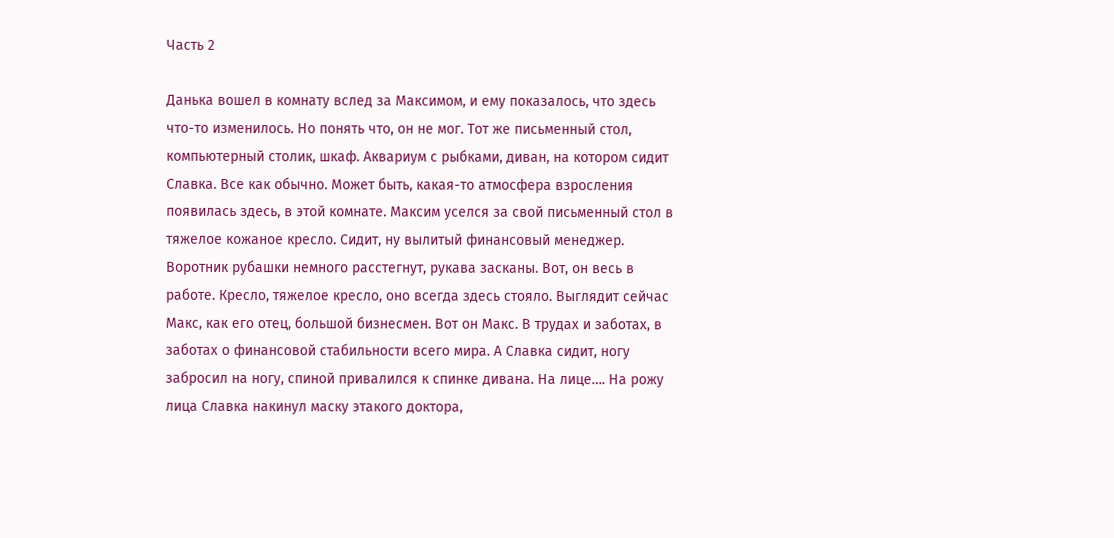Часть 2

Данька вошел в комнату вслед за Максимом, и ему показалось, что здесь что-то изменилось. Но понять что, он не мог. Тот же письменный стол, компьютерный столик, шкаф. Аквариум с рыбками, диван, на котором сидит Славка. Все как обычно. Может быть, какая-то атмосфера взросления появилась здесь, в этой комнате. Максим уселся за свой письменный стол в тяжелое кожаное кресло. Сидит, ну вылитый финансовый менеджер. Воротник рубашки немного расстегнут, рукава засканы. Вот, он весь в работе. Кресло, тяжелое кресло, оно всегда здесь стояло. Выглядит сейчас Макс, как его отец, большой бизнесмен. Вот он Макс. В трудах и заботах, в заботах о финансовой стабильности всего мира. А Славка сидит, ногу забросил на ногу, спиной привалился к спинке дивана. На лице…. На рожу лица Славка накинул маску этакого доктора,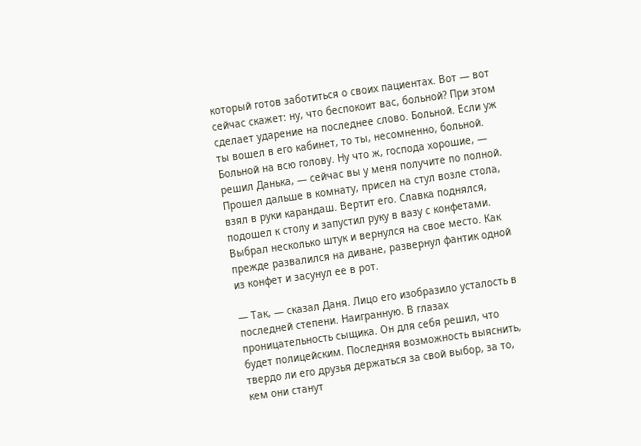который готов заботиться о своих пациентах. Вот — вот сейчас скажет: ну, что беспокоит вас, больной? При этом сделает ударение на последнее слово. Больной. Если уж ты вошел в его кабинет, то ты, несомненно, больной. Больной на всю голову. Ну что ж, господа хорошие, — решил Данька, — сейчас вы у меня получите по полной. Прошел дальше в комнату, присел на стул возле стола, взял в руки карандаш. Вертит его. Славка поднялся, подошел к столу и запустил руку в вазу с конфетами. Выбрал несколько штук и вернулся на свое место. Как прежде развалился на диване, развернул фантик одной из конфет и засунул ее в рот.

— Так, — сказал Даня. Лицо его изобразило усталость в последней степени. Наигранную. В глазах проницательность сыщика. Он для себя решил, что будет полицейским. Последняя возможность выяснить, твердо ли его друзья держаться за свой выбор, за то, кем они станут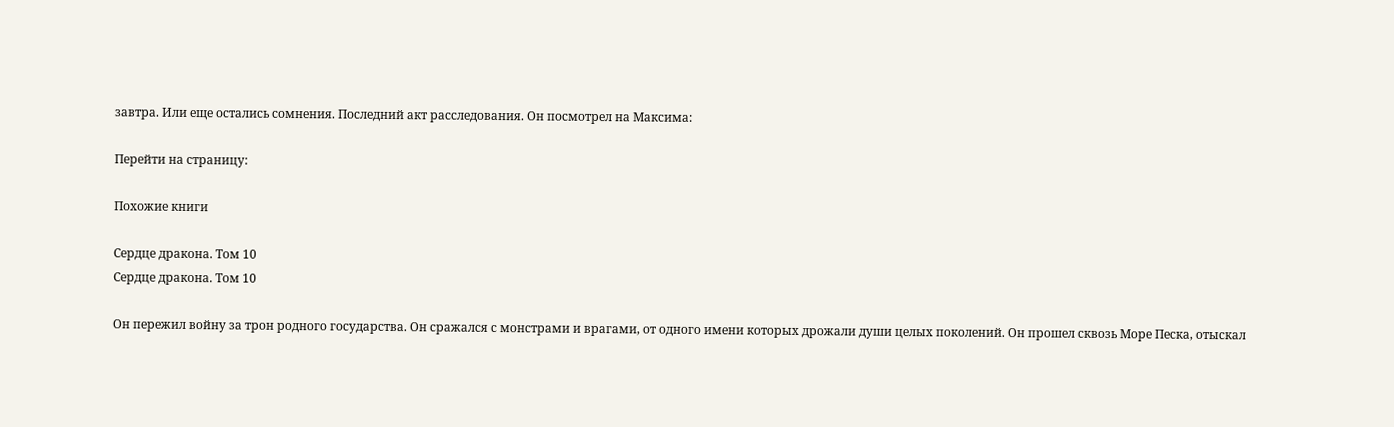завтра. Или еще остались сомнения. Последний акт расследования. Он посмотрел на Максима:

Перейти на страницу:

Похожие книги

Сердце дракона. Том 10
Сердце дракона. Том 10

Он пережил войну за трон родного государства. Он сражался с монстрами и врагами, от одного имени которых дрожали души целых поколений. Он прошел сквозь Море Песка, отыскал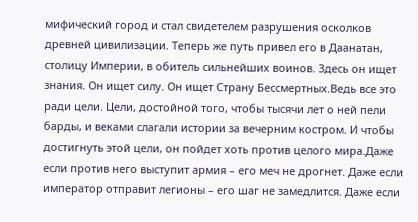мифический город и стал свидетелем разрушения осколков древней цивилизации. Теперь же путь привел его в Даанатан, столицу Империи, в обитель сильнейших воинов. Здесь он ищет знания. Он ищет силу. Он ищет Страну Бессмертных.Ведь все это ради цели. Цели, достойной того, чтобы тысячи лет о ней пели барды, и веками слагали истории за вечерним костром. И чтобы достигнуть этой цели, он пойдет хоть против целого мира.Даже если против него выступит армия – его меч не дрогнет. Даже если император отправит легионы – его шаг не замедлится. Даже если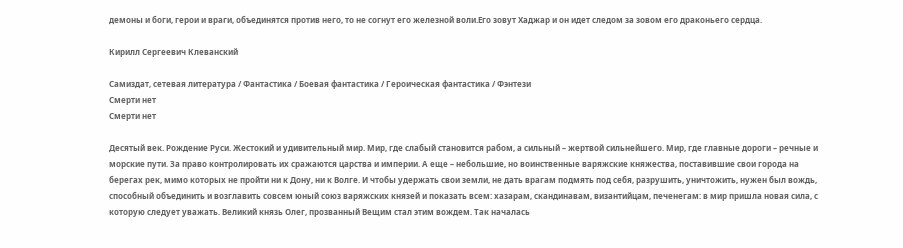демоны и боги, герои и враги, объединятся против него, то не согнут его железной воли.Его зовут Хаджар и он идет следом за зовом его драконьего сердца.

Кирилл Сергеевич Клеванский

Самиздат, сетевая литература / Фантастика / Боевая фантастика / Героическая фантастика / Фэнтези
Смерти нет
Смерти нет

Десятый век. Рождение Руси. Жестокий и удивительный мир. Мир, где слабый становится рабом, а сильный – жертвой сильнейшего. Мир, где главные дороги – речные и морские пути. За право контролировать их сражаются царства и империи. А еще – небольшие, но воинственные варяжские княжества, поставившие свои города на берегах рек, мимо которых не пройти ни к Дону, ни к Волге. И чтобы удержать свои земли, не дать врагам подмять под себя, разрушить, уничтожить, нужен был вождь, способный объединить и возглавить совсем юный союз варяжских князей и показать всем: хазарам, скандинавам, византийцам, печенегам: в мир пришла новая сила, с которую следует уважать. Великий князь Олег, прозванный Вещим стал этим вождем. Так началась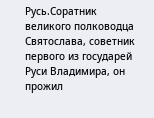Русь.Соратник великого полководца Святослава, советник первого из государей Руси Владимира, он прожил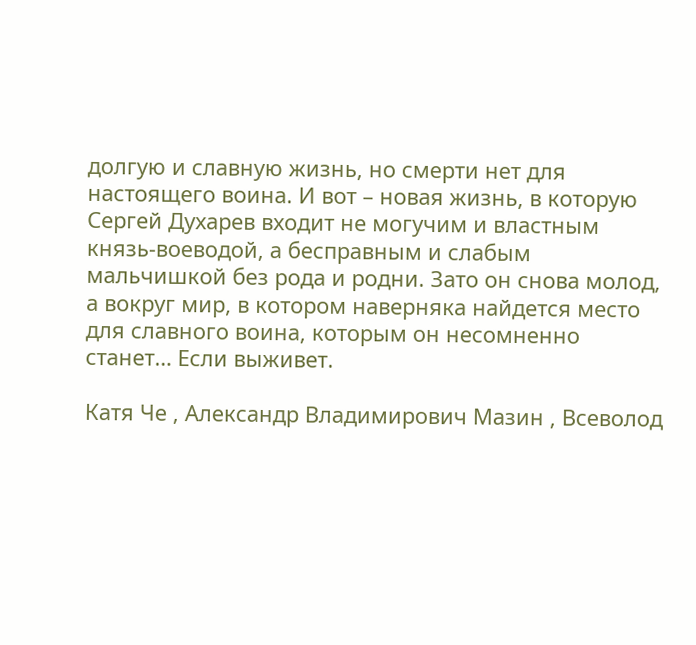долгую и славную жизнь, но смерти нет для настоящего воина. И вот – новая жизнь, в которую Сергей Духарев входит не могучим и властным князь-воеводой, а бесправным и слабым мальчишкой без рода и родни. Зато он снова молод, а вокруг мир, в котором наверняка найдется место для славного воина, которым он несомненно станет… Если выживет.

Катя Че , Александр Владимирович Мазин , Всеволод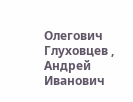Олегович Глуховцев , Андрей Иванович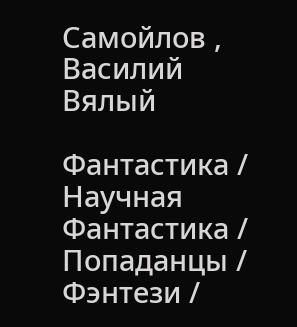Самойлов , Василий Вялый

Фантастика / Научная Фантастика / Попаданцы / Фэнтези /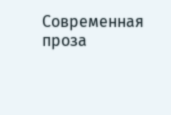Современная проза